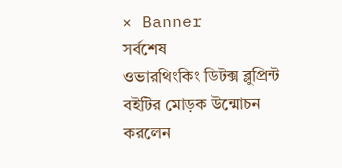× Banner
সর্বশেষ
ওভারথিংকিং ডিটক্স ব্লুপ্রিন্ট বইটির মোড়ক উন্মোচন করলেন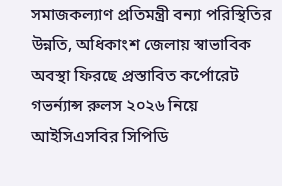সমাজকল্যাণ প্রতিমন্ত্রী বন্যা পরিস্থিতির উন্নতি, অধিকাংশ জেলায় স্বাভাবিক অবস্থা ফিরছে প্রস্তাবিত কর্পোরেট গভর্ন্যান্স রুলস ২০২৬ নিয়ে আইসিএসবির সিপিডি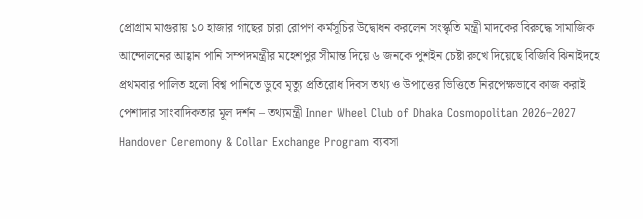প্রোগ্রাম মাগুরায় ১০ হাজার গাছের চারা রোপণ কর্মসূচির উদ্বোধন করলেন সংস্কৃতি মন্ত্রী মাদকের বিরুদ্ধে সামাজিক আন্দোলনের আহ্বান পানি সম্পদমন্ত্রীর মহেশপুর সীমান্ত দিয়ে ৬ জনকে পুশইন চেষ্টা রুখে দিয়েছে বিজিবি ঝিনাইদহে প্রথমবার পালিত হলো বিশ্ব পানিতে ডুবে মৃত্যু প্রতিরোধ দিবস তথ্য ও উপাত্তের ভিত্তিতে নিরপেক্ষভাবে কাজ করাই পেশাদার সাংবাদিকতার মূল দর্শন – তথ্যমন্ত্রী Inner Wheel Club of Dhaka Cosmopolitan 2026–2027 Handover Ceremony & Collar Exchange Program ব্যবসা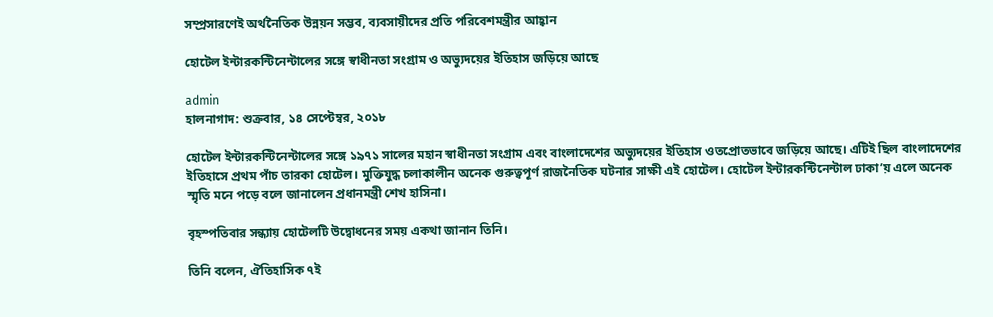সম্প্রসারণেই অর্থনৈতিক উন্নয়ন সম্ভব, ব্যবসায়ীদের প্রতি পরিবেশমন্ত্রীর আহ্বান

হোটেল ইন্টারকন্টিনেন্টালের সঙ্গে স্বাধীনতা সংগ্রাম ও অভ্যুদয়ের ইতিহাস জড়িয়ে আছে

admin
হালনাগাদ: শুক্রবার, ১৪ সেপ্টেম্বর, ২০১৮

হোটেল ইন্টারকন্টিনেন্টালের সঙ্গে ১৯৭১ সালের মহান স্বাধীনতা সংগ্রাম এবং বাংলাদেশের অভ্যুদয়ের ইতিহাস ওতপ্রোতভাবে জড়িয়ে আছে। এটিই ছিল বাংলাদেশের ইতিহাসে প্রথম পাঁচ তারকা হোটেল। মুক্তিযুদ্ধ চলাকালীন অনেক গুরুত্বপূর্ণ রাজনৈতিক ঘটনার সাক্ষী এই হোটেল। হোটেল ইন্টারকন্টিনেন্টাল ঢাকা’য় এলে অনেক স্মৃতি মনে পড়ে বলে জানালেন প্রধানমন্ত্রী শেখ হাসিনা।

বৃহস্পতিবার সন্ধ্যায় হোটেলটি উদ্বোধনের সময় একথা জানান তিনি।

তিনি বলেন, ঐতিহাসিক ৭ই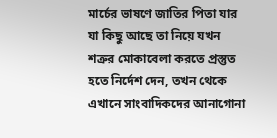মার্চের ভাষণে জাতির পিতা যার যা কিছু আছে তা নিয়ে যখন শত্রুর মোকাবেলা করতে প্রস্তুত হতে নির্দেশ দেন, তখন থেকে এখানে সাংবাদিকদের আনাগোনা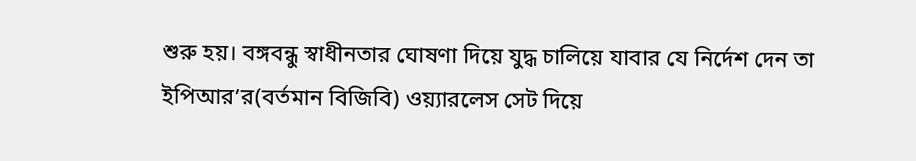শুরু হয়। বঙ্গবন্ধু স্বাধীনতার ঘোষণা দিয়ে যুদ্ধ চালিয়ে যাবার যে নির্দেশ দেন তা ইপিআর’র(বর্তমান বিজিবি) ওয়্যারলেস সেট দিয়ে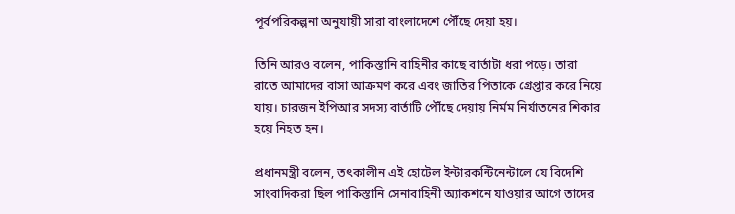পূর্বপরিকল্পনা অনুযায়ী সারা বাংলাদেশে পৌঁছে দেয়া হয়।

তিনি আরও বলেন, পাকিস্তানি বাহিনীর কাছে বার্তাটা ধরা পড়ে। তারা রাতে আমাদের বাসা আক্রমণ করে এবং জাতির পিতাকে গ্রেপ্তার করে নিয়ে যায়। চারজন ইপিআর সদস্য বার্তাটি পৌঁছে দেয়ায় নির্মম নির্যাতনের শিকার হয়ে নিহত হন।

প্রধানমন্ত্রী বলেন, তৎকালীন এই হোটেল ইন্টারকন্টিনেন্টালে যে বিদেশি সাংবাদিকরা ছিল পাকিস্তানি সেনাবাহিনী অ্যাকশনে যাওয়ার আগে তাদের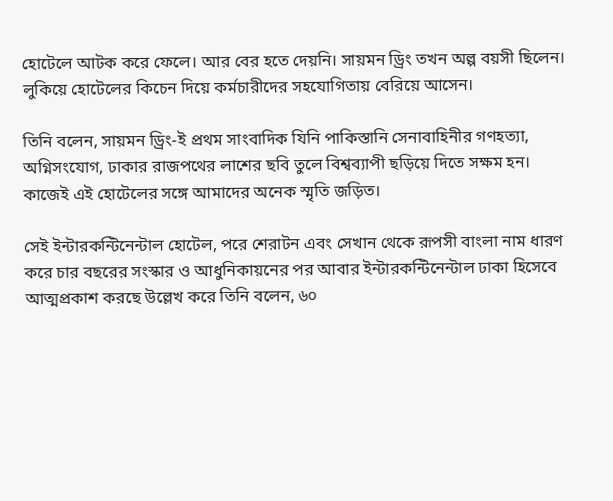হোটেলে আটক করে ফেলে। আর বের হতে দেয়নি। সায়মন ড্রিং তখন অল্প বয়সী ছিলেন। লুকিয়ে হোটেলের কিচেন দিয়ে কর্মচারীদের সহযোগিতায় বেরিয়ে আসেন।

তিনি বলেন, সায়মন ড্রিং-ই প্রথম সাংবাদিক যিনি পাকিস্তানি সেনাবাহিনীর গণহত্যা, অগ্নিসংযোগ, ঢাকার রাজপথের লাশের ছবি তুলে বিশ্বব্যাপী ছড়িয়ে দিতে সক্ষম হন। কাজেই এই হোটেলের সঙ্গে আমাদের অনেক স্মৃতি জড়িত।

সেই ইন্টারকন্টিনেন্টাল হোটেল, পরে শেরাটন এবং সেখান থেকে রূপসী বাংলা নাম ধারণ করে চার বছরের সংস্কার ও আধুনিকায়নের পর আবার ইন্টারকন্টিনেন্টাল ঢাকা হিসেবে আত্মপ্রকাশ করছে উল্লেখ করে তিনি বলেন, ৬০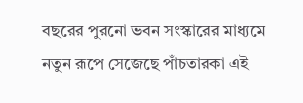বছরের পুরনো ভবন সংস্কারের মাধ্যমে নতুন রূপে সেজেছে পাঁচতারকা এই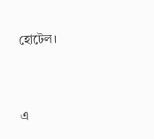হোটেল।


এ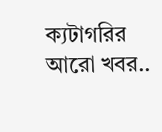ক্যটাগরির আরো খবর..